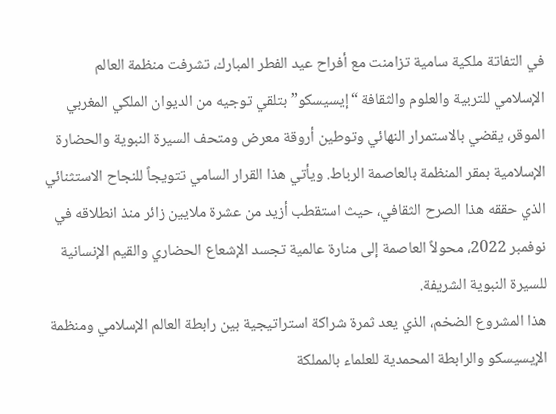في التفاتة ملكية سامية تزامنت مع أفراح عيد الفطر المبارك، تشرفت منظمة العالم الإسلامي للتربية والعلوم والثقافة “إيسيسكو” بتلقي توجيه من الديوان الملكي المغربي الموقر، يقضي بالاستمرار النهائي وتوطين أروقة معرض ومتحف السيرة النبوية والحضارة الإسلامية بمقر المنظمة بالعاصمة الرباط. ويأتي هذا القرار السامي تتويجاً للنجاح الاستثنائي الذي حققه هذا الصرح الثقافي، حيث استقطب أزيد من عشرة ملايين زائر منذ انطلاقه في نوفمبر 2022، محولاً العاصمة إلى منارة عالمية تجسد الإشعاع الحضاري والقيم الإنسانية للسيرة النبوية الشريفة.
هذا المشروع الضخم، الذي يعد ثمرة شراكة استراتيجية بين رابطة العالم الإسلامي ومنظمة الإيسيسكو والرابطة المحمدية للعلماء بالمملكة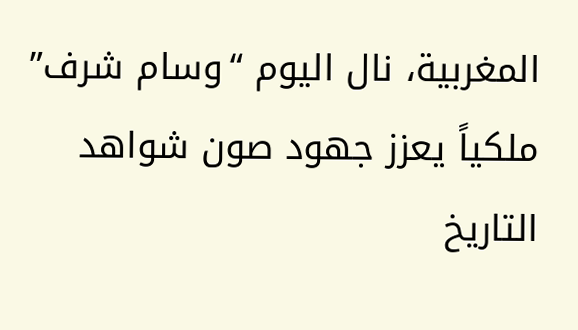المغربية، نال اليوم “وسام شرف” ملكياً يعزز جهود صون شواهد التاريخ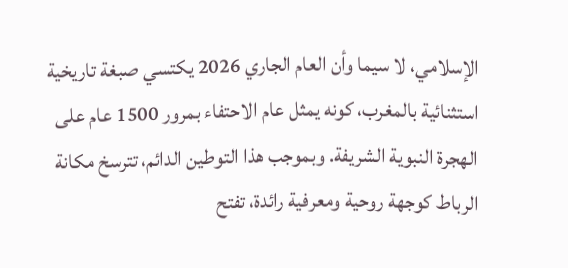الإسلامي، لا سيما وأن العام الجاري 2026 يكتسي صبغة تاريخية استثنائية بالمغرب، كونه يمثل عام الاحتفاء بمرور 1500 عام على الهجرة النبوية الشريفة. وبموجب هذا التوطين الدائم، تترسخ مكانة الرباط كوجهة روحية ومعرفية رائدة، تفتح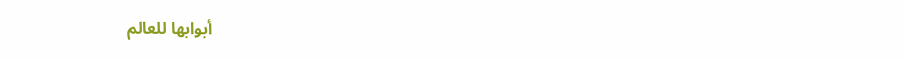أبوابها للعالم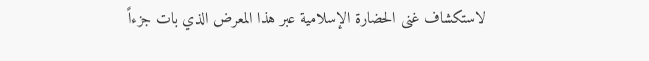لاستكشاف غنى الحضارة الإسلامية عبر هذا المعرض الذي بات جزءاً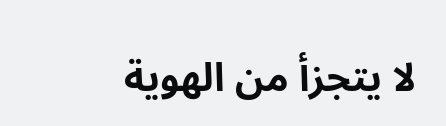لا يتجزأ من الهوية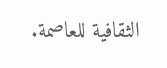الثقافية للعاصمة.